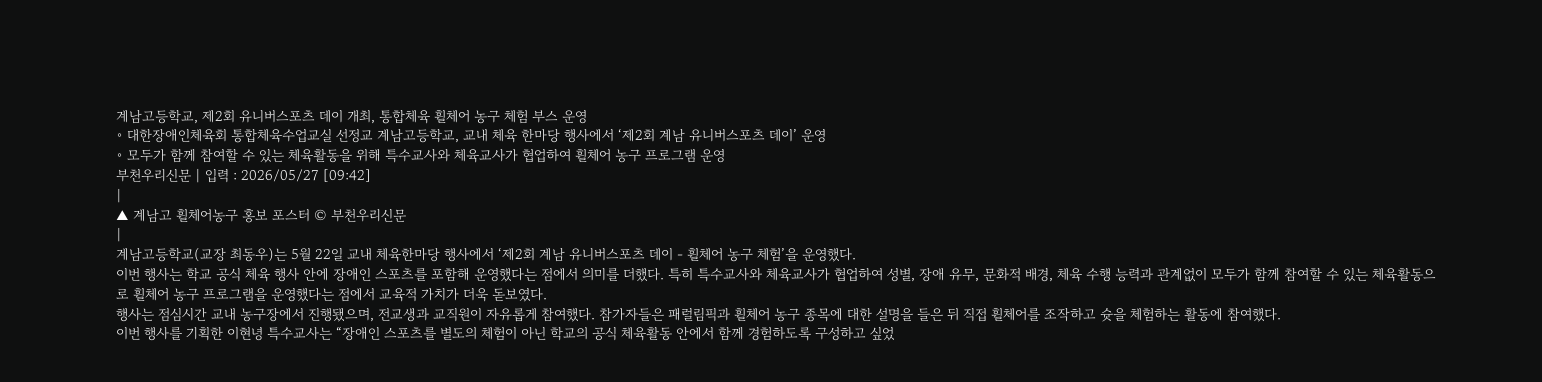계남고등학교, 제2회 유니버스포츠 데이 개최, 통합체육 휠체어 농구 체험 부스 운영
◦ 대한장애인체육회 통합체육수업교실 선정교 계남고등학교, 교내 체육 한마당 행사에서 ‘제2회 계남 유니버스포츠 데이’ 운영
◦ 모두가 함께 참여할 수 있는 체육활동을 위해 특수교사와 체육교사가 협업하여 휠체어 농구 프로그램 운영
부천우리신문 | 입력 : 2026/05/27 [09:42]
|
▲ 계남고 휠체어농구 홍보 포스터 © 부천우리신문
|
계남고등학교(교장 최동우)는 5월 22일 교내 체육한마당 행사에서 ‘제2회 계남 유니버스포츠 데이 - 휠체어 농구 체험’을 운영했다.
이번 행사는 학교 공식 체육 행사 안에 장애인 스포츠를 포함해 운영했다는 점에서 의미를 더했다. 특히 특수교사와 체육교사가 협업하여 성별, 장애 유무, 문화적 배경, 체육 수행 능력과 관계없이 모두가 함께 참여할 수 있는 체육활동으로 휠체어 농구 프로그램을 운영했다는 점에서 교육적 가치가 더욱 돋보였다.
행사는 점심시간 교내 농구장에서 진행됐으며, 전교생과 교직원이 자유롭게 참여했다. 참가자들은 패럴림픽과 휠체어 농구 종목에 대한 설명을 들은 뒤 직접 휠체어를 조작하고 슛을 체험하는 활동에 참여했다.
이번 행사를 기획한 이현녕 특수교사는 “장애인 스포츠를 별도의 체험이 아닌 학교의 공식 체육활동 안에서 함께 경험하도록 구성하고 싶었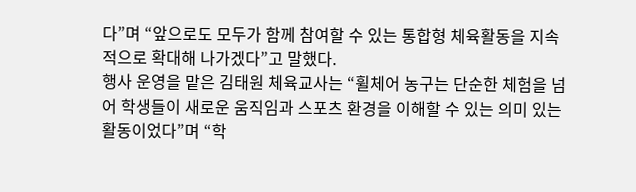다”며 “앞으로도 모두가 함께 참여할 수 있는 통합형 체육활동을 지속적으로 확대해 나가겠다”고 말했다.
행사 운영을 맡은 김태원 체육교사는 “휠체어 농구는 단순한 체험을 넘어 학생들이 새로운 움직임과 스포츠 환경을 이해할 수 있는 의미 있는 활동이었다”며 “학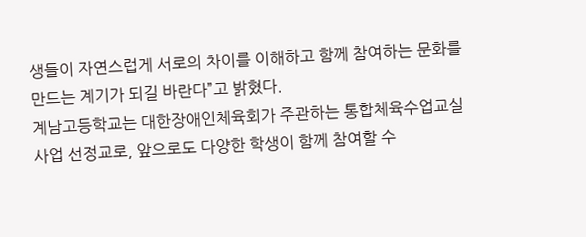생들이 자연스럽게 서로의 차이를 이해하고 함께 참여하는 문화를 만드는 계기가 되길 바란다”고 밝혔다.
계남고등학교는 대한장애인체육회가 주관하는 통합체육수업교실 사업 선정교로, 앞으로도 다양한 학생이 함께 참여할 수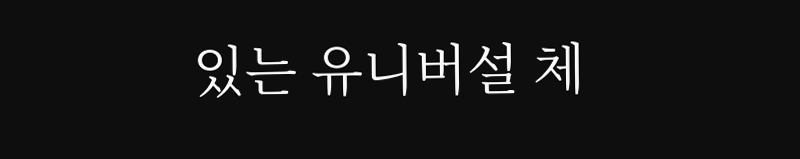있는 유니버설 체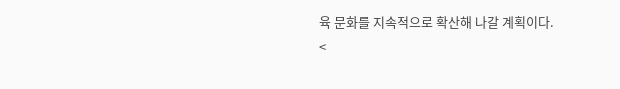육 문화를 지속적으로 확산해 나갈 계획이다.
<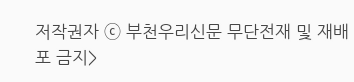저작권자 ⓒ 부천우리신문 무단전재 및 재배포 금지>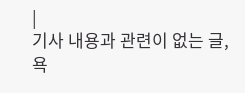|
기사 내용과 관련이 없는 글, 욕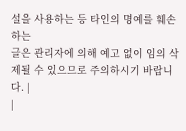설을 사용하는 등 타인의 명예를 훼손하는
글은 관리자에 의해 예고 없이 임의 삭제될 수 있으므로 주의하시기 바랍니다. |
|